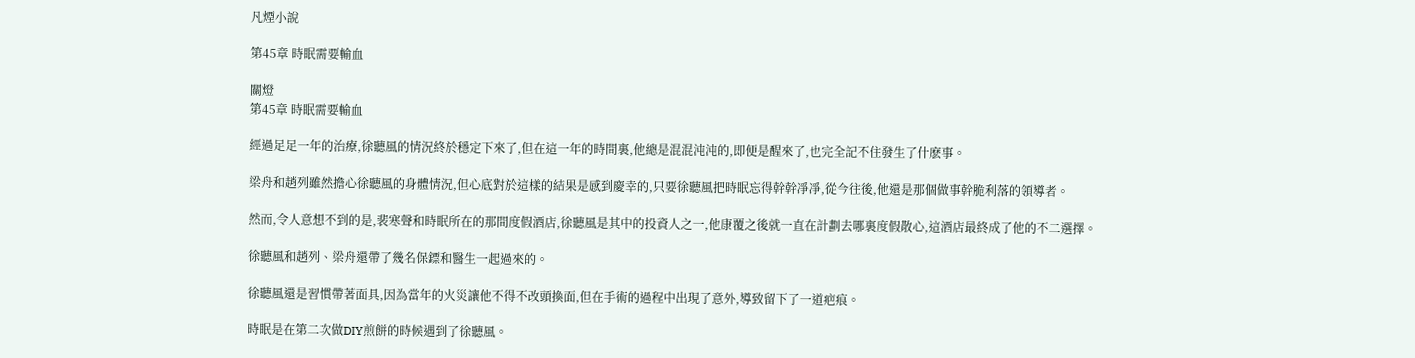凡煙小說

第45章 時眠需要輸血

關燈
第45章 時眠需要輸血

經過足足一年的治療,徐聽風的情況終於穩定下來了,但在這一年的時間裏,他總是混混沌沌的,即便是醒來了,也完全記不住發生了什麽事。

梁舟和趙列雖然擔心徐聽風的身體情況,但心底對於這樣的結果是感到慶幸的,只要徐聽風把時眠忘得幹幹凈凈,從今往後,他還是那個做事幹脆利落的領導者。

然而,令人意想不到的是,裴寒聲和時眠所在的那間度假酒店,徐聽風是其中的投資人之一,他康覆之後就一直在計劃去哪裏度假散心,這酒店最終成了他的不二選擇。

徐聽風和趙列、梁舟還帶了幾名保鏢和醫生一起過來的。

徐聽風還是習慣帶著面具,因為當年的火災讓他不得不改頭換面,但在手術的過程中出現了意外,導致留下了一道疤痕。

時眠是在第二次做DIY煎餅的時候遇到了徐聽風。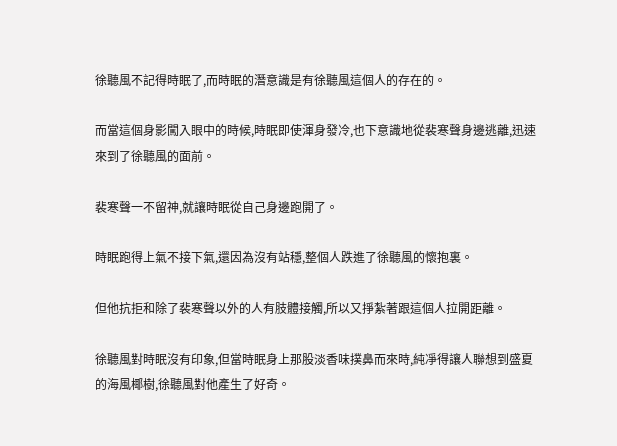徐聽風不記得時眠了,而時眠的潛意識是有徐聽風這個人的存在的。

而當這個身影闖入眼中的時候,時眠即使渾身發冷,也下意識地從裴寒聲身邊逃離,迅速來到了徐聽風的面前。

裴寒聲一不留神,就讓時眠從自己身邊跑開了。

時眠跑得上氣不接下氣,還因為沒有站穩,整個人跌進了徐聽風的懷抱裏。

但他抗拒和除了裴寒聲以外的人有肢體接觸,所以又掙紮著跟這個人拉開距離。

徐聽風對時眠沒有印象,但當時眠身上那股淡香味撲鼻而來時,純凈得讓人聯想到盛夏的海風椰樹,徐聽風對他產生了好奇。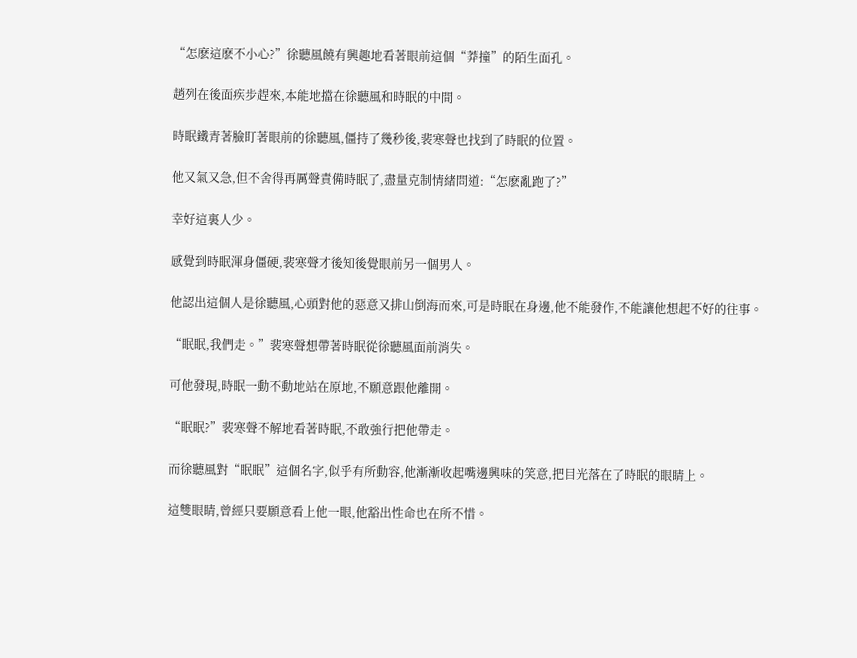“怎麽這麽不小心?”徐聽風饒有興趣地看著眼前這個“莽撞”的陌生面孔。

趙列在後面疾步趕來,本能地擋在徐聽風和時眠的中間。

時眠鐵青著臉盯著眼前的徐聽風,僵持了幾秒後,裴寒聲也找到了時眠的位置。

他又氣又急,但不舍得再厲聲責備時眠了,盡量克制情緒問道:“怎麽亂跑了?”

幸好這裏人少。

感覺到時眠渾身僵硬,裴寒聲才後知後覺眼前另一個男人。

他認出這個人是徐聽風,心頭對他的惡意又排山倒海而來,可是時眠在身邊,他不能發作,不能讓他想起不好的往事。

“眠眠,我們走。”裴寒聲想帶著時眠從徐聽風面前消失。

可他發現,時眠一動不動地站在原地,不願意跟他離開。

“眠眠?”裴寒聲不解地看著時眠,不敢強行把他帶走。

而徐聽風對“眠眠”這個名字,似乎有所動容,他漸漸收起嘴邊興味的笑意,把目光落在了時眠的眼睛上。

這雙眼睛,曾經只要願意看上他一眼,他豁出性命也在所不惜。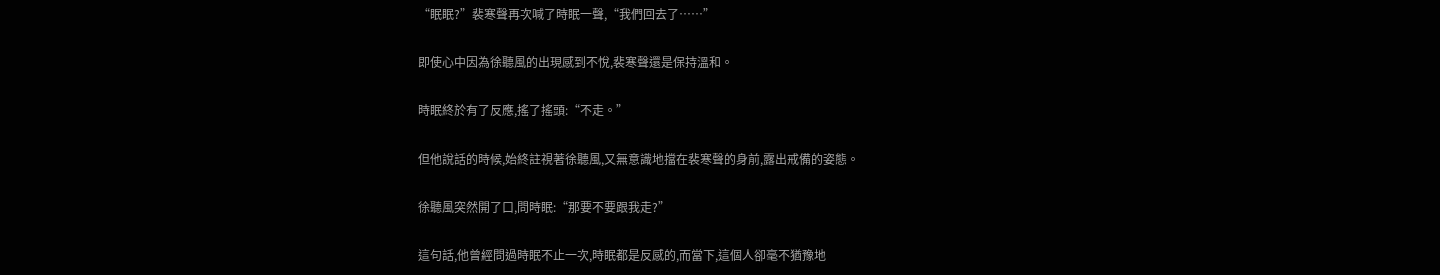“眠眠?”裴寒聲再次喊了時眠一聲,“我們回去了……”

即使心中因為徐聽風的出現感到不悅,裴寒聲還是保持溫和。

時眠終於有了反應,搖了搖頭:“不走。”

但他說話的時候,始終註視著徐聽風,又無意識地擋在裴寒聲的身前,露出戒備的姿態。

徐聽風突然開了口,問時眠:“那要不要跟我走?”

這句話,他曾經問過時眠不止一次,時眠都是反感的,而當下,這個人卻毫不猶豫地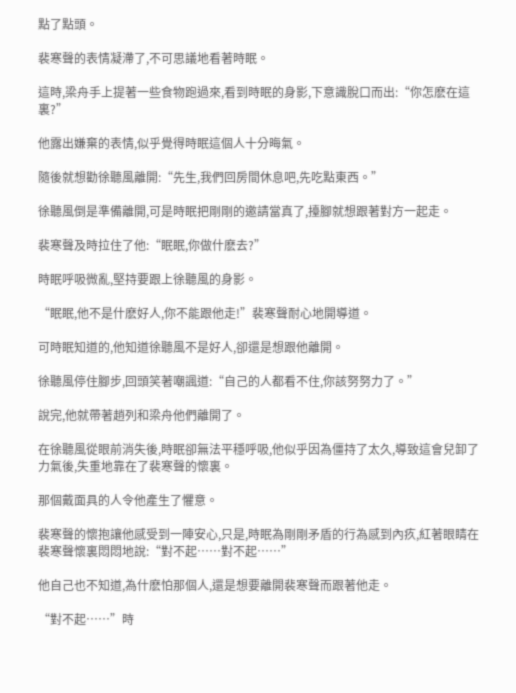點了點頭。

裴寒聲的表情凝滯了,不可思議地看著時眠。

這時,梁舟手上提著一些食物跑過來,看到時眠的身影,下意識脫口而出:“你怎麽在這裏?”

他露出嫌棄的表情,似乎覺得時眠這個人十分晦氣。

隨後就想勸徐聽風離開:“先生,我們回房間休息吧,先吃點東西。”

徐聽風倒是準備離開,可是時眠把剛剛的邀請當真了,擡腳就想跟著對方一起走。

裴寒聲及時拉住了他:“眠眠,你做什麽去?”

時眠呼吸微亂,堅持要跟上徐聽風的身影。

“眠眠,他不是什麽好人,你不能跟他走!”裴寒聲耐心地開導道。

可時眠知道的,他知道徐聽風不是好人,卻還是想跟他離開。

徐聽風停住腳步,回頭笑著嘲諷道:“自己的人都看不住,你該努努力了。”

說完,他就帶著趙列和梁舟他們離開了。

在徐聽風從眼前消失後,時眠卻無法平穩呼吸,他似乎因為僵持了太久,導致這會兒卸了力氣後,失重地靠在了裴寒聲的懷裏。

那個戴面具的人令他產生了懼意。

裴寒聲的懷抱讓他感受到一陣安心,只是,時眠為剛剛矛盾的行為感到內疚,紅著眼睛在裴寒聲懷裏悶悶地說:“對不起……對不起……”

他自己也不知道,為什麽怕那個人,還是想要離開裴寒聲而跟著他走。

“對不起……”時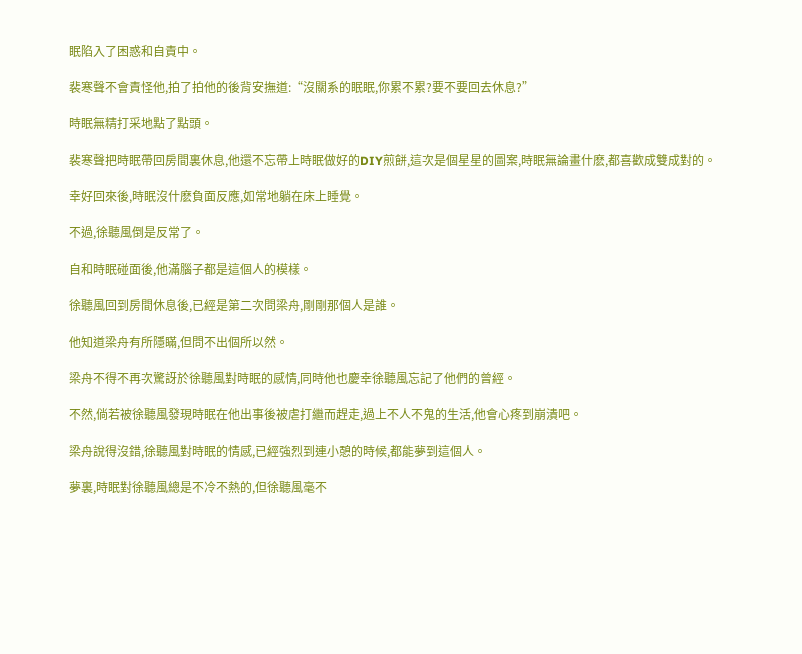眠陷入了困惑和自責中。

裴寒聲不會責怪他,拍了拍他的後背安撫道:“沒關系的眠眠,你累不累?要不要回去休息?”

時眠無精打采地點了點頭。

裴寒聲把時眠帶回房間裏休息,他還不忘帶上時眠做好的DIY煎餅,這次是個星星的圖案,時眠無論畫什麽,都喜歡成雙成對的。

幸好回來後,時眠沒什麽負面反應,如常地躺在床上睡覺。

不過,徐聽風倒是反常了。

自和時眠碰面後,他滿腦子都是這個人的模樣。

徐聽風回到房間休息後,已經是第二次問梁舟,剛剛那個人是誰。

他知道梁舟有所隱瞞,但問不出個所以然。

梁舟不得不再次驚訝於徐聽風對時眠的感情,同時他也慶幸徐聽風忘記了他們的曾經。

不然,倘若被徐聽風發現時眠在他出事後被虐打繼而趕走,過上不人不鬼的生活,他會心疼到崩潰吧。

梁舟說得沒錯,徐聽風對時眠的情感,已經強烈到連小憩的時候,都能夢到這個人。

夢裏,時眠對徐聽風總是不冷不熱的,但徐聽風毫不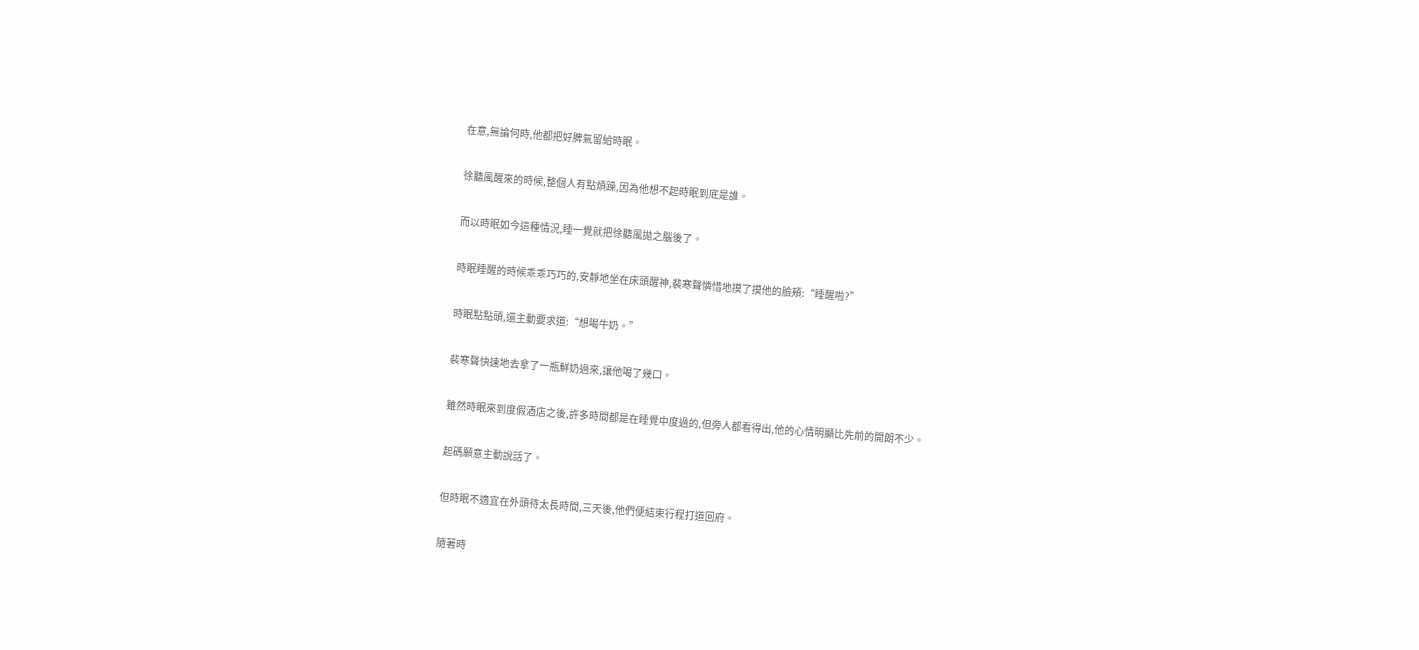在意,無論何時,他都把好脾氣留給時眠。

徐聽風醒來的時候,整個人有點煩躁,因為他想不起時眠到底是誰。

而以時眠如今這種情況,睡一覺就把徐聽風拋之腦後了。

時眠睡醒的時候乖乖巧巧的,安靜地坐在床頭醒神,裴寒聲憐惜地摸了摸他的臉頰:“睡醒啦?”

時眠點點頭,還主動要求道:“想喝牛奶。”

裴寒聲快速地去拿了一瓶鮮奶過來,讓他喝了幾口。

雖然時眠來到度假酒店之後,許多時間都是在睡覺中度過的,但旁人都看得出,他的心情明顯比先前的開朗不少。

起碼願意主動說話了。

但時眠不適宜在外頭待太長時間,三天後,他們便結束行程打道回府。

隨著時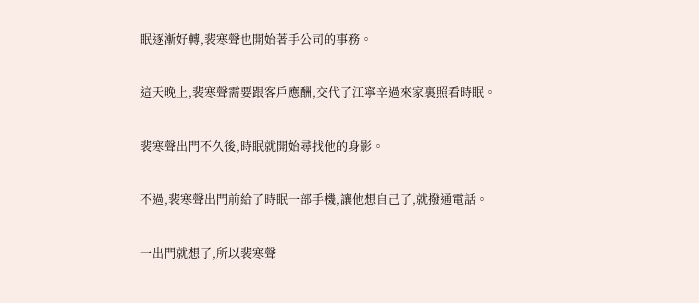眠逐漸好轉,裴寒聲也開始著手公司的事務。

這天晚上,裴寒聲需要跟客戶應酬,交代了江寧辛過來家裏照看時眠。

裴寒聲出門不久後,時眠就開始尋找他的身影。

不過,裴寒聲出門前給了時眠一部手機,讓他想自己了,就撥通電話。

一出門就想了,所以裴寒聲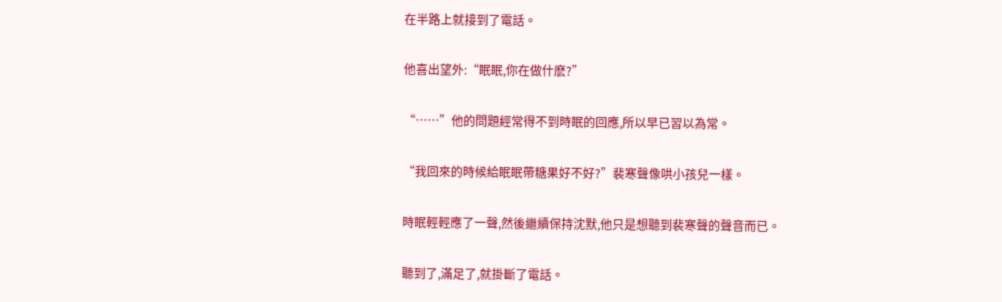在半路上就接到了電話。

他喜出望外:“眠眠,你在做什麽?”

“……”他的問題經常得不到時眠的回應,所以早已習以為常。

“我回來的時候給眠眠帶糖果好不好?”裴寒聲像哄小孩兒一樣。

時眠輕輕應了一聲,然後繼續保持沈默,他只是想聽到裴寒聲的聲音而已。

聽到了,滿足了,就掛斷了電話。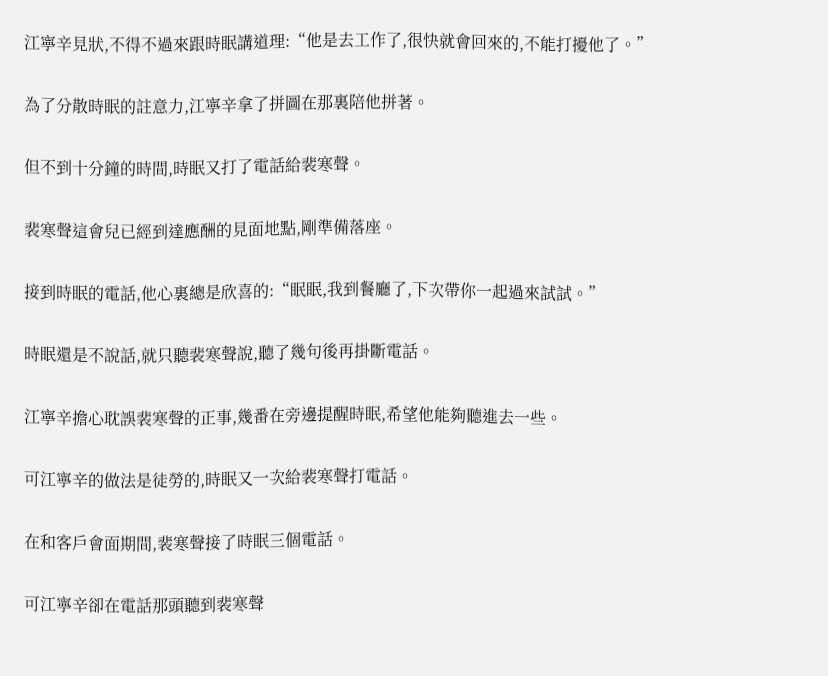江寧辛見狀,不得不過來跟時眠講道理:“他是去工作了,很快就會回來的,不能打擾他了。”

為了分散時眠的註意力,江寧辛拿了拼圖在那裏陪他拼著。

但不到十分鐘的時間,時眠又打了電話給裴寒聲。

裴寒聲這會兒已經到達應酬的見面地點,剛準備落座。

接到時眠的電話,他心裏總是欣喜的:“眠眠,我到餐廳了,下次帶你一起過來試試。”

時眠還是不說話,就只聽裴寒聲說,聽了幾句後再掛斷電話。

江寧辛擔心耽誤裴寒聲的正事,幾番在旁邊提醒時眠,希望他能夠聽進去一些。

可江寧辛的做法是徒勞的,時眠又一次給裴寒聲打電話。

在和客戶會面期間,裴寒聲接了時眠三個電話。

可江寧辛卻在電話那頭聽到裴寒聲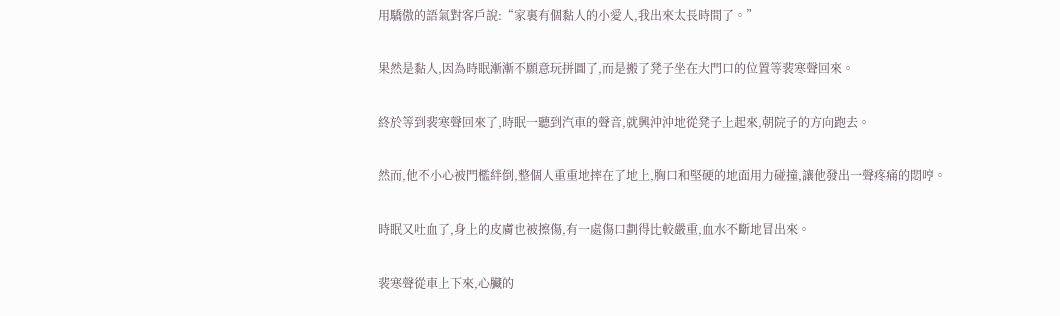用驕傲的語氣對客戶說:“家裏有個黏人的小愛人,我出來太長時間了。”

果然是黏人,因為時眠漸漸不願意玩拼圖了,而是搬了凳子坐在大門口的位置等裴寒聲回來。

終於等到裴寒聲回來了,時眠一聽到汽車的聲音,就興沖沖地從凳子上起來,朝院子的方向跑去。

然而,他不小心被門檻絆倒,整個人重重地摔在了地上,胸口和堅硬的地面用力碰撞,讓他發出一聲疼痛的悶哼。

時眠又吐血了,身上的皮膚也被擦傷,有一處傷口劃得比較嚴重,血水不斷地冒出來。

裴寒聲從車上下來,心臟的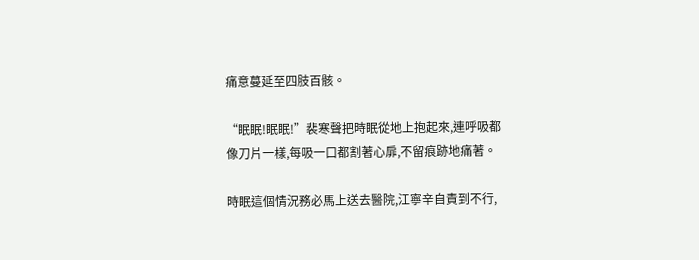痛意蔓延至四肢百骸。

“眠眠!眠眠!”裴寒聲把時眠從地上抱起來,連呼吸都像刀片一樣,每吸一口都割著心扉,不留痕跡地痛著。

時眠這個情況務必馬上送去醫院,江寧辛自責到不行,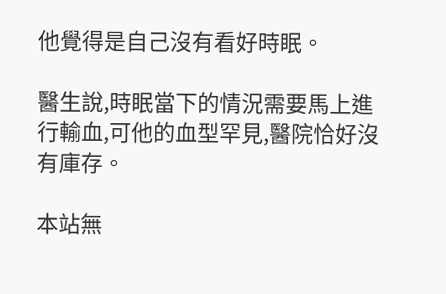他覺得是自己沒有看好時眠。

醫生說,時眠當下的情況需要馬上進行輸血,可他的血型罕見,醫院恰好沒有庫存。

本站無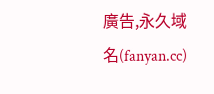廣告,永久域名(fanyan.cc)